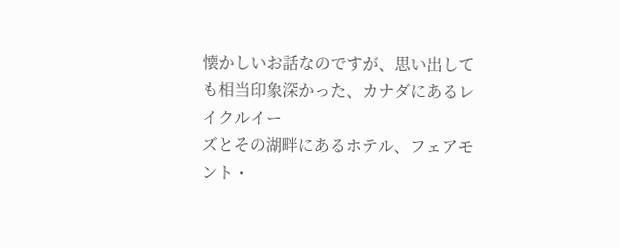懐かしいお話なのですが、思い出しても相当印象深かった、カナダにあるレイクルイー
ズとその湖畔にあるホテル、フェアモント・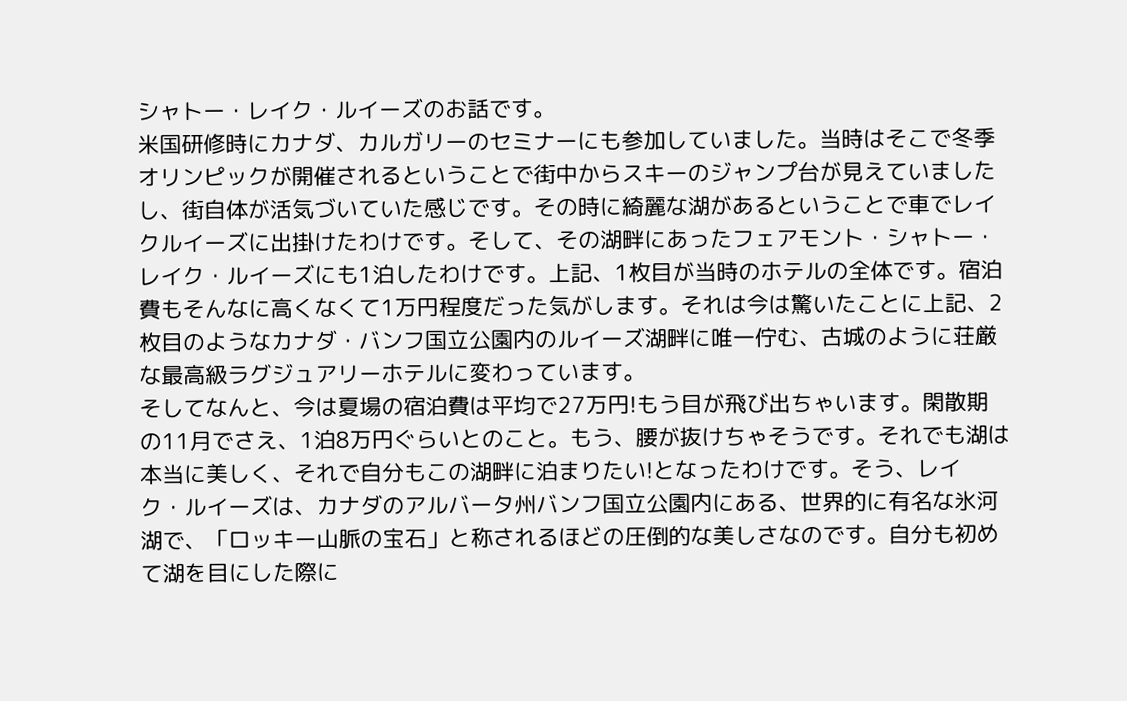シャトー・レイク・ルイーズのお話です。
米国研修時にカナダ、カルガリーのセミナーにも参加していました。当時はそこで冬季
オリンピックが開催されるということで街中からスキーのジャンプ台が見えていました
し、街自体が活気づいていた感じです。その時に綺麗な湖があるということで車でレイ
クルイーズに出掛けたわけです。そして、その湖畔にあったフェアモント・シャトー・
レイク・ルイーズにも1泊したわけです。上記、1枚目が当時のホテルの全体です。宿泊
費もそんなに高くなくて1万円程度だった気がします。それは今は驚いたことに上記、2
枚目のようなカナダ・バンフ国立公園内のルイーズ湖畔に唯一佇む、古城のように荘厳
な最高級ラグジュアリーホテルに変わっています。
そしてなんと、今は夏場の宿泊費は平均で27万円!もう目が飛び出ちゃいます。閑散期
の11月でさえ、1泊8万円ぐらいとのこと。もう、腰が抜けちゃそうです。それでも湖は
本当に美しく、それで自分もこの湖畔に泊まりたい!となったわけです。そう、レイ
ク・ルイーズは、カナダのアルバータ州バンフ国立公園内にある、世界的に有名な氷河
湖で、「ロッキー山脈の宝石」と称されるほどの圧倒的な美しさなのです。自分も初め
て湖を目にした際に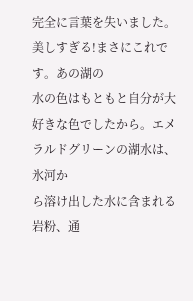完全に言葉を失いました。美しすぎる!まさにこれです。あの湖の
水の色はもともと自分が大好きな色でしたから。エメラルドグリーンの湖水は、氷河か
ら溶け出した水に含まれる岩粉、通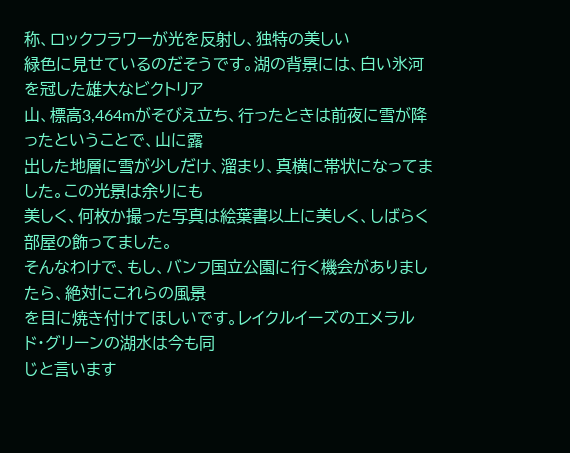称、ロックフラワーが光を反射し、独特の美しい
緑色に見せているのだそうです。湖の背景には、白い氷河を冠した雄大なビクトリア
山、標高3,464mがそびえ立ち、行ったときは前夜に雪が降ったということで、山に露
出した地層に雪が少しだけ、溜まり、真横に帯状になってました。この光景は余りにも
美しく、何枚か撮った写真は絵葉書以上に美しく、しばらく部屋の飾ってました。
そんなわけで、もし、バンフ国立公園に行く機会がありましたら、絶対にこれらの風景
を目に焼き付けてほしいです。レイクルイーズのエメラルド・グリーンの湖水は今も同
じと言います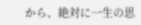から、絶対に一生の思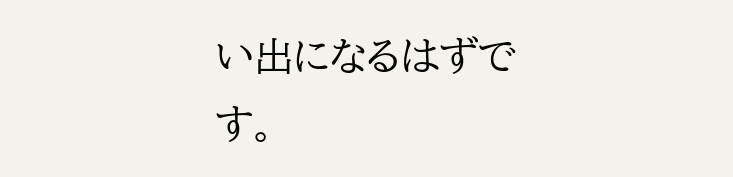い出になるはずです。